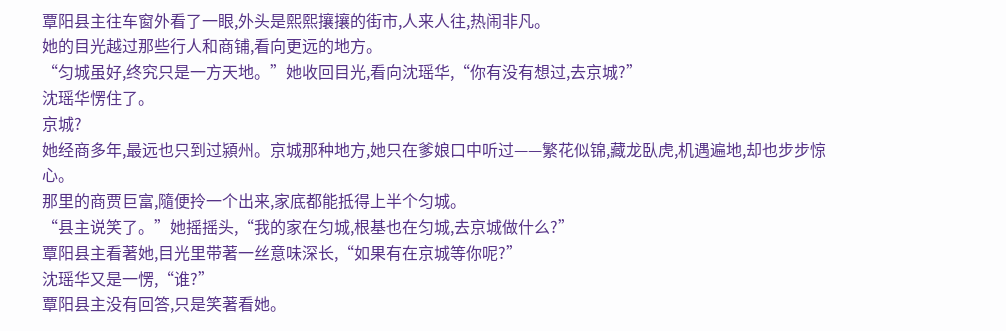覃阳县主往车窗外看了一眼,外头是熙熙攘攘的街市,人来人往,热闹非凡。
她的目光越过那些行人和商铺,看向更远的地方。
“匀城虽好,终究只是一方天地。”她收回目光,看向沈瑶华,“你有没有想过,去京城?”
沈瑶华愣住了。
京城?
她经商多年,最远也只到过潁州。京城那种地方,她只在爹娘口中听过——繁花似锦,藏龙臥虎,机遇遍地,却也步步惊心。
那里的商贾巨富,隨便拎一个出来,家底都能抵得上半个匀城。
“县主说笑了。”她摇摇头,“我的家在匀城,根基也在匀城,去京城做什么?”
覃阳县主看著她,目光里带著一丝意味深长,“如果有在京城等你呢?”
沈瑶华又是一愣,“谁?”
覃阳县主没有回答,只是笑著看她。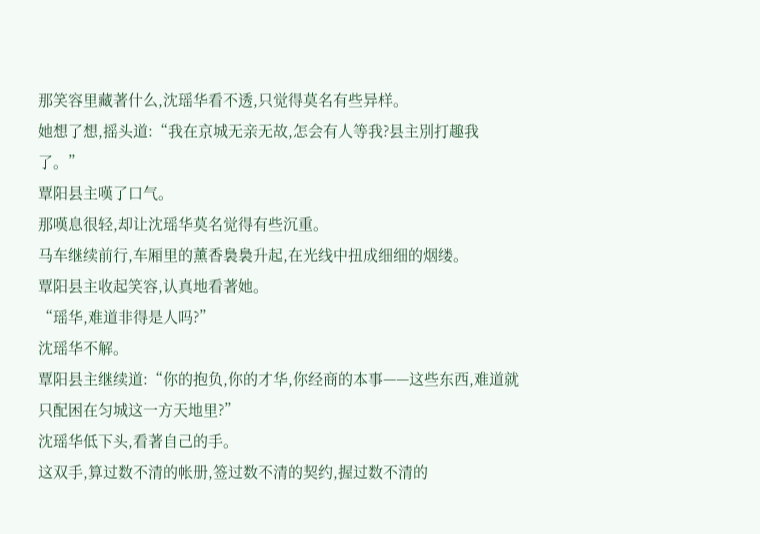那笑容里藏著什么,沈瑶华看不透,只觉得莫名有些异样。
她想了想,摇头道:“我在京城无亲无故,怎会有人等我?县主別打趣我了。”
覃阳县主嘆了口气。
那嘆息很轻,却让沈瑶华莫名觉得有些沉重。
马车继续前行,车厢里的薰香裊裊升起,在光线中扭成细细的烟缕。
覃阳县主收起笑容,认真地看著她。
“瑶华,难道非得是人吗?”
沈瑶华不解。
覃阳县主继续道:“你的抱负,你的才华,你经商的本事——这些东西,难道就只配困在匀城这一方天地里?”
沈瑶华低下头,看著自己的手。
这双手,算过数不清的帐册,签过数不清的契约,握过数不清的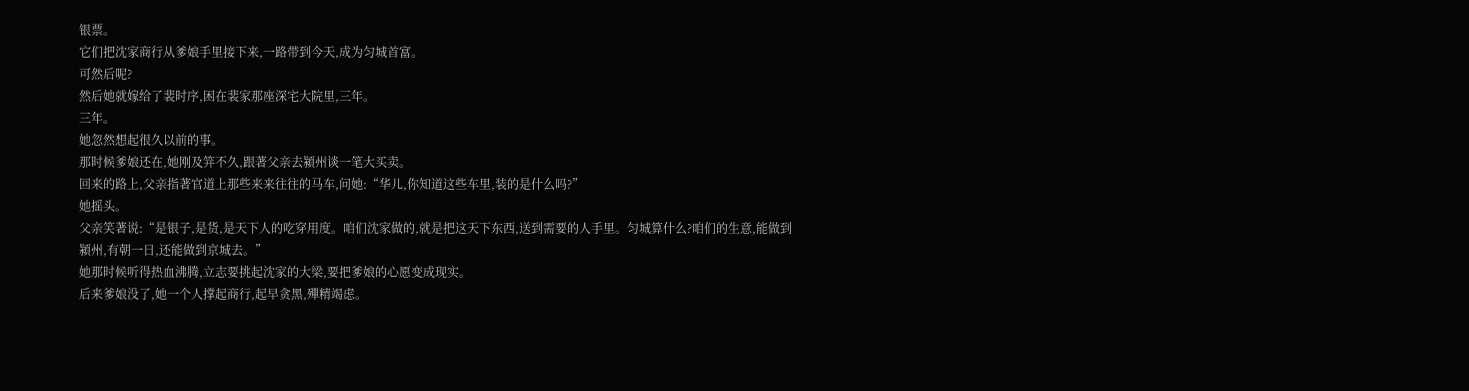银票。
它们把沈家商行从爹娘手里接下来,一路带到今天,成为匀城首富。
可然后呢?
然后她就嫁给了裴时序,困在裴家那座深宅大院里,三年。
三年。
她忽然想起很久以前的事。
那时候爹娘还在,她刚及笄不久,跟著父亲去潁州谈一笔大买卖。
回来的路上,父亲指著官道上那些来来往往的马车,问她:“华儿,你知道这些车里,装的是什么吗?”
她摇头。
父亲笑著说:“是银子,是货,是天下人的吃穿用度。咱们沈家做的,就是把这天下东西,送到需要的人手里。匀城算什么?咱们的生意,能做到潁州,有朝一日,还能做到京城去。”
她那时候听得热血沸腾,立志要挑起沈家的大梁,要把爹娘的心愿变成现实。
后来爹娘没了,她一个人撑起商行,起早贪黑,殫精竭虑。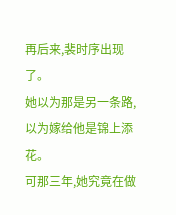再后来,裴时序出现了。
她以为那是另一条路,以为嫁给他是锦上添花。
可那三年,她究竟在做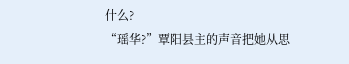什么?
“瑶华?”覃阳县主的声音把她从思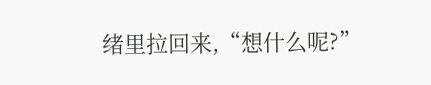绪里拉回来,“想什么呢?”